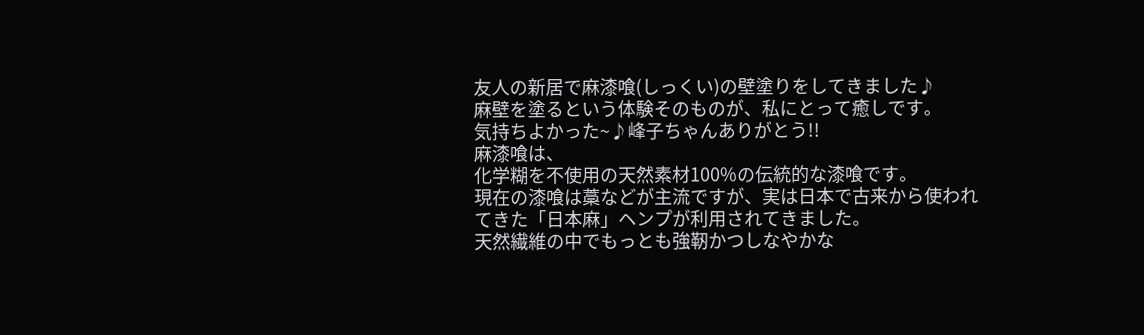友人の新居で麻漆喰(しっくい)の壁塗りをしてきました♪
麻壁を塗るという体験そのものが、私にとって癒しです。
気持ちよかった~♪峰子ちゃんありがとう!!
麻漆喰は、
化学糊を不使用の天然素材100%の伝統的な漆喰です。
現在の漆喰は藁などが主流ですが、実は日本で古来から使われてきた「日本麻」ヘンプが利用されてきました。
天然繊維の中でもっとも強靭かつしなやかな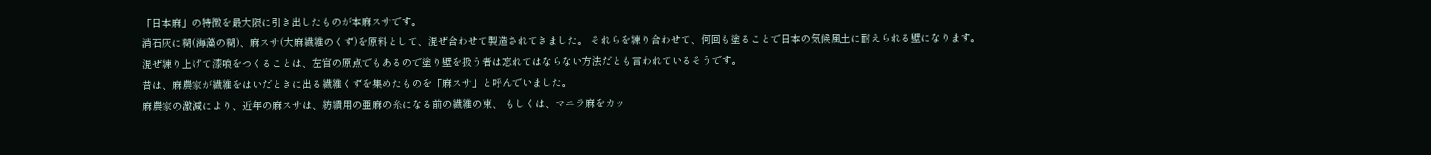「日本麻」の特徴を最大限に引き出したものが本麻スサです。
消石灰に糊(海藻の糊)、麻スサ(大麻繊維のくず)を原料として、混ぜ合わせて製造されてきました。 それらを練り合わせて、何回も塗ることで日本の気候風土に耐えられる壁になります。
混ぜ練り上げて漆喰をつくることは、左官の原点でもあるので塗り壁を扱う者は忘れてはならない方法だとも言われているそうです。
昔は、麻農家が繊維をはいだときに出る繊維くずを集めたものを「麻スサ」と呼んでいました。
麻農家の激減により、近年の麻スサは、紡績用の亜麻の糸になる前の繊維の束、 もしくは、マニラ麻をカッ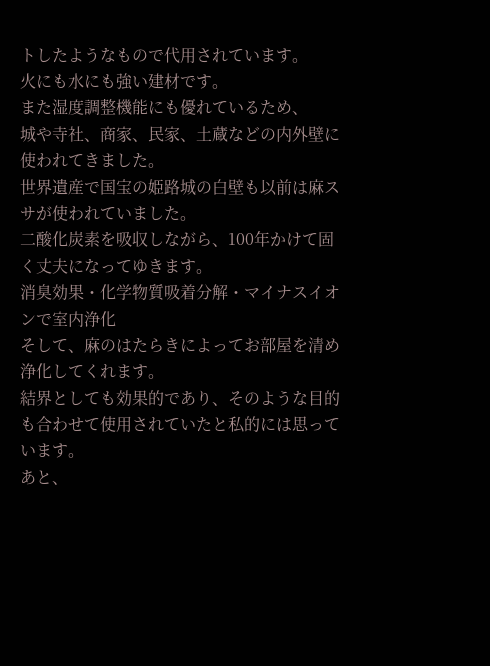トしたようなもので代用されています。
火にも水にも強い建材です。
また湿度調整機能にも優れているため、
城や寺社、商家、民家、土蔵などの内外壁に使われてきました。
世界遺産で国宝の姫路城の白壁も以前は麻スサが使われていました。
二酸化炭素を吸収しながら、100年かけて固く丈夫になってゆきます。
消臭効果・化学物質吸着分解・マイナスイオンで室内浄化
そして、麻のはたらきによってお部屋を清め浄化してくれます。
結界としても効果的であり、そのような目的も合わせて使用されていたと私的には思っています。
あと、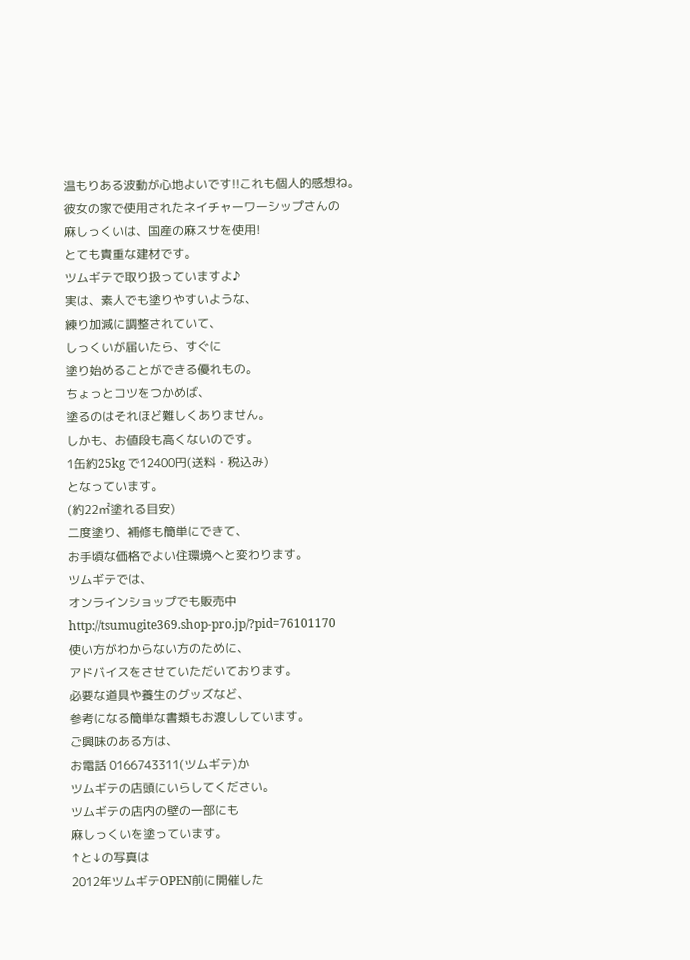温もりある波動が心地よいです!!これも個人的感想ね。
彼女の家で使用されたネイチャーワーシップさんの
麻しっくいは、国産の麻スサを使用!
とても貴重な建材です。
ツムギテで取り扱っていますよ♪
実は、素人でも塗りやすいような、
練り加減に調整されていて、
しっくいが届いたら、すぐに
塗り始めることができる優れもの。
ちょっとコツをつかめば、
塗るのはそれほど難しくありません。
しかも、お値段も高くないのです。
1缶約25kg で12400円(送料・税込み)
となっています。
(約22㎡塗れる目安)
二度塗り、補修も簡単にできて、
お手頃な価格でよい住環境へと変わります。
ツムギテでは、
オンラインショップでも販売中
http://tsumugite369.shop-pro.jp/?pid=76101170
使い方がわからない方のために、
アドバイスをさせていただいております。
必要な道具や養生のグッズなど、
参考になる簡単な書類もお渡ししています。
ご興味のある方は、
お電話 0166743311(ツムギテ)か
ツムギテの店頭にいらしてください。
ツムギテの店内の壁の一部にも
麻しっくいを塗っています。
↑と↓の写真は
2012年ツムギテOPEN前に開催した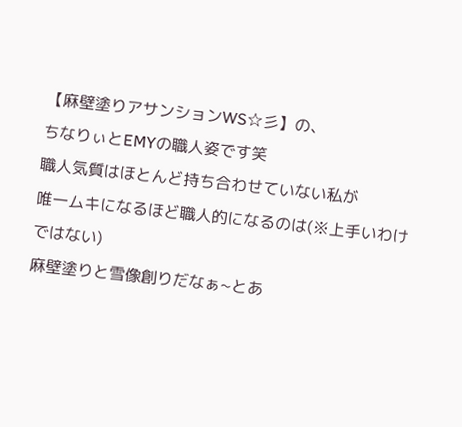【麻壁塗りアサンションWS☆彡】の、
ちなりぃとEMYの職人姿です笑
職人気質はほとんど持ち合わせていない私が
唯一ムキになるほど職人的になるのは(※上手いわけではない)
麻壁塗りと雪像創りだなぁ~とあ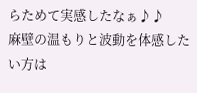らためて実感したなぁ♪♪
麻壁の温もりと波動を体感したい方は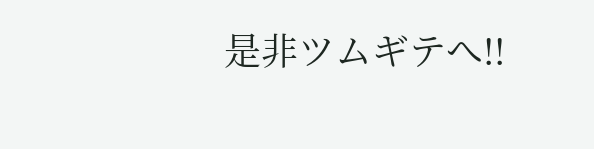是非ツムギテへ!!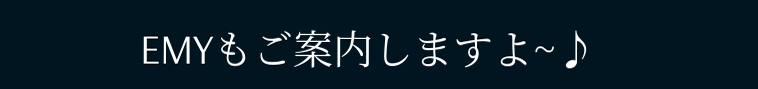EMYもご案内しますよ~♪